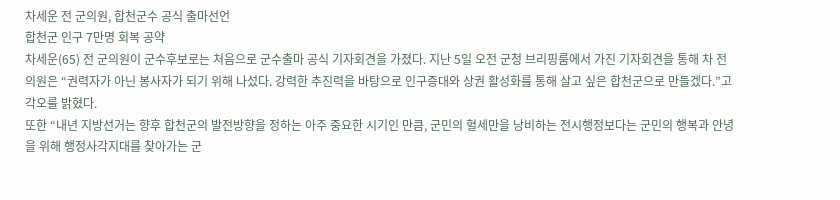차세운 전 군의원, 합천군수 공식 출마선언
합천군 인구 7만명 회복 공약
차세운(65) 전 군의원이 군수후보로는 처음으로 군수출마 공식 기자회견을 가졌다. 지난 5일 오전 군청 브리핑룸에서 가진 기자회견을 통해 차 전 의원은 “권력자가 아닌 봉사자가 되기 위해 나섰다. 강력한 추진력을 바탕으로 인구증대와 상권 활성화를 통해 살고 싶은 합천군으로 만들겠다.”고 각오를 밝혔다.
또한 “내년 지방선거는 향후 합천군의 발전방향을 정하는 아주 중요한 시기인 만큼, 군민의 혈세만을 낭비하는 전시행정보다는 군민의 행복과 안녕을 위해 행정사각지대를 찾아가는 군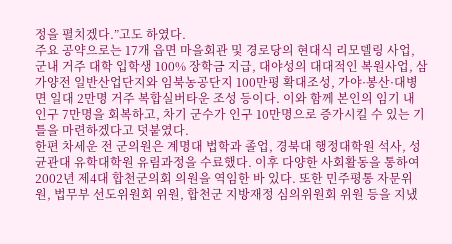정을 펼치겠다.”고도 하였다.
주요 공약으로는 17개 읍면 마을회관 및 경로당의 현대식 리모델링 사업, 군내 거주 대학 입학생 100% 장학금 지급, 대야성의 대대적인 복원사업, 삼가양전 일반산업단지와 임북농공단지 100만평 확대조성, 가야·봉산·대병면 일대 2만명 거주 복합실버타운 조성 등이다. 이와 함께 본인의 임기 내 인구 7만명을 회복하고, 차기 군수가 인구 10만명으로 증가시킬 수 있는 기틀을 마련하겠다고 덧붙였다.
한편 차세운 전 군의원은 계명대 법학과 졸업, 경북대 행정대학원 석사, 성균관대 유학대학원 유림과정을 수료했다. 이후 다양한 사회활동을 통하여 2002년 제4대 합천군의회 의원을 역임한 바 있다. 또한 민주평통 자문위원, 법무부 선도위원회 위원, 합천군 지방재정 심의위원회 위원 등을 지냈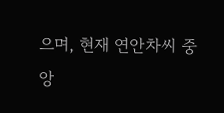으며, 현재 연안차씨 중앙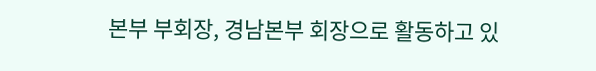본부 부회장, 경남본부 회장으로 활동하고 있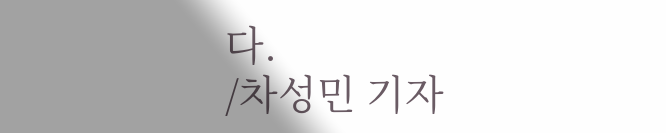다.
/차성민 기자